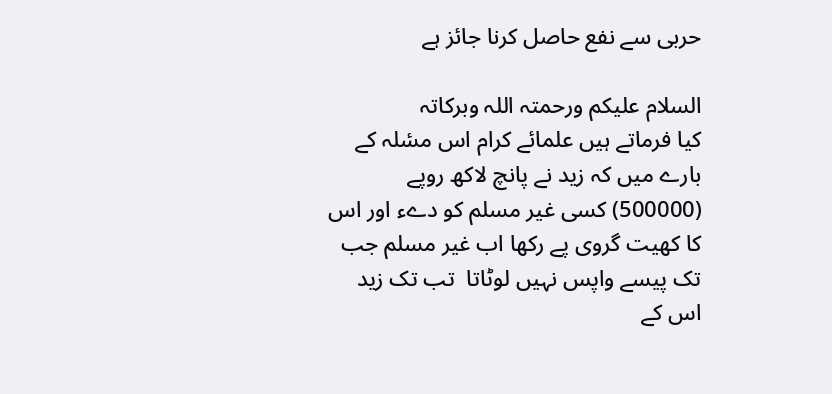حربی سے نفع حاصل کرنا جائز ہے

السلام علیکم ورحمتہ اللہ وبرکاتہ
کیا فرماتے ہیں علمائے کرام اس مسٔلہ کے بارے میں کہ زید نے پانچ لاکھ روپے (500000) کسی غیر مسلم کو دےء اور اس کا کھیت گروی پے رکھا اب غیر مسلم جب تک پیسے واپس نہیں لوٹاتا  تب تک زید اس کے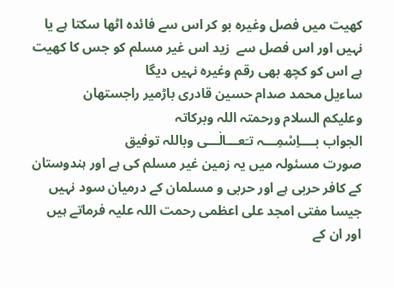کھیت میں فصل وغیرہ بو کر اس سے فائدہ اٹھا سکتا ہے یا نہیں اور اس فصل سے  زید اس غیر مسلم کو جس کا کھیت ہے اس کو کچھ بھی رقم وغیرہ نہیں دیگا
ساءیل محمد صدام حسین قادری باڑمیر راجستھان
وعلیکم السلام ورحمتہ اللہ وبرکاتہ
الجواب بــــاِسْمِـــہ تـَعـــالٰـــی وباللہ توفیق
صورت مسئولہ میں یہ زمین غیر مسلم کی ہے اور ہندوستان کے کافر حربی ہے اور حربی و مسلمان کے درمیان سود نہیں جیسا مفتی امجد علی اعظمی رحمت اللہ علیہ فرماتے ہیں
اور ان کے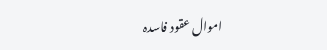اموال عقود فاسدہ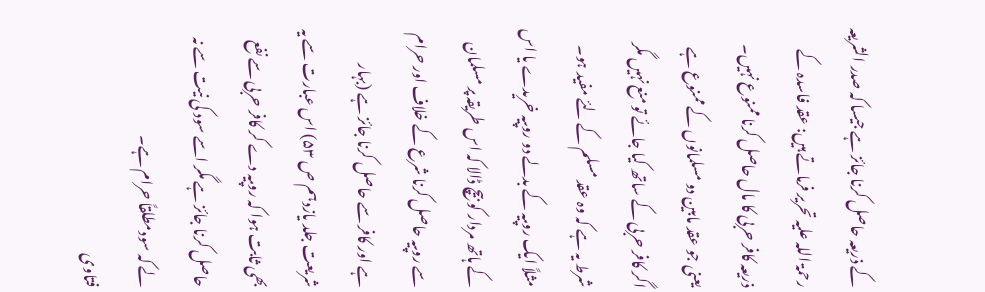کے ذریعہ حاصل کرنا جائز ہے جیسا کہ صدر الشریعہ رحمۃ اللہ علیہ تحریر فرماتے ہیں: عقد فاسدہ کے ذریعہ کافر حربی کا مال حاصل کرنا ممنوع نہیں۔ یعنی جو عقد مابین دو مسلمانوں کے ممنوع ہے اگر کافر حربی کے ساتھ کیا جائے تو منع نہیں مگر شرط یہ ہے کہ وہ عقد مسلم کے لئے مفید ہو۔ مثلاً ایک روپیہ کے بدلے دو روپیہ خریدے یا اس کے ہاتھ مردار کو بیچ ڈالا کہ اس طریقہ پر مسلمان سے روپیہ حاصل کرنا شرع کے خلاف اور حرام ہے اور کافر سے حاصل کرنا جائز ہے (بہار شریعت جلد یازدہم ص ۵۳) اس عبارت سے یہ بھی ثابت ہوا کہ روپیہ دے کر کافر حربی سے نفع حاصل کرنا جائز ہے مگر اسے سود کی نیت سے نہ لے کہ سودمطلقاً حرام ہے۔
فتاوی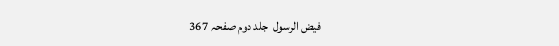فیض الرسول  جلد دوم صفحہ 367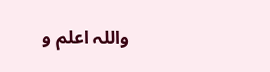واللہ اعلم و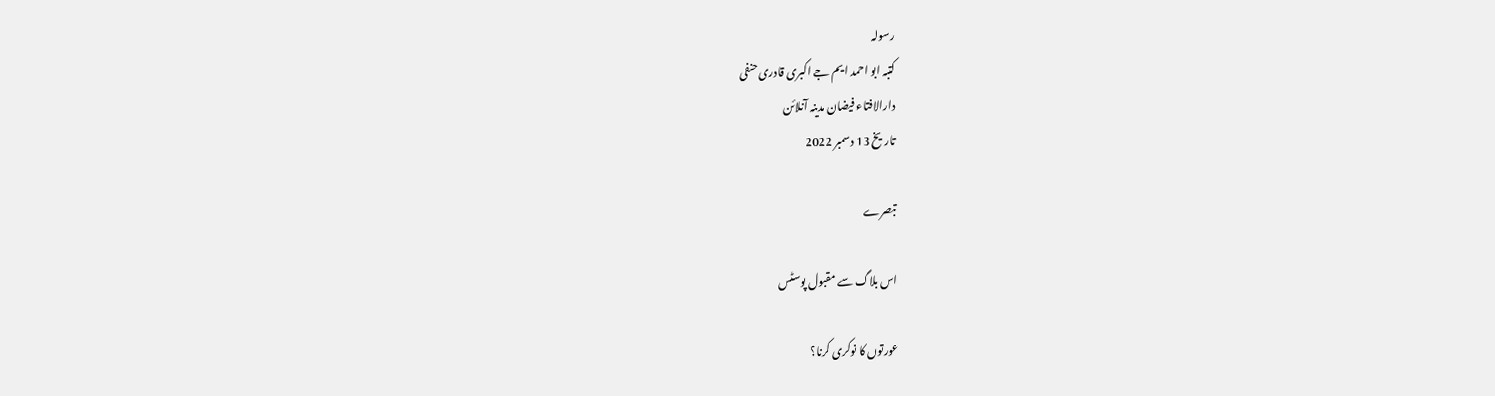رسولہ
کتبہ ابو احمد ایم جے اکبری قادری حنفی
دارالافتاء فیضان مدینہ آنلائن
تاریخ 13 دسمبر 2022

تبصرے

اس بلاگ سے مقبول پوسٹس

عورتوں کا نوکری کرنا؟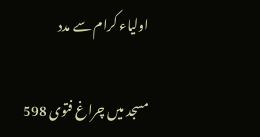اولیاء کرام سے مدد

مسجد میں چراغ فتوی 598